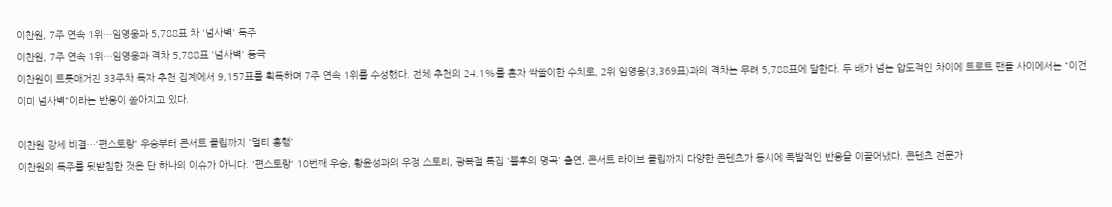이찬원, 7주 연속 1위…임영웅과 5,788표 차 '넘사벽' 독주
이찬원, 7주 연속 1위…임영웅과 격차 5,788표 '넘사벽' 등극
이찬원이 트롯매거진 33주차 독자 추천 집계에서 9,157표를 획득하며 7주 연속 1위를 수성했다. 전체 추천의 24.1%를 혼자 싹쓸이한 수치로, 2위 임영웅(3,369표)과의 격차는 무려 5,788표에 달한다. 두 배가 넘는 압도적인 차이에 트로트 팬들 사이에서는 "이건 이미 넘사벽"이라는 반응이 쏟아지고 있다.

이찬원 강세 비결…'편스토랑' 우승부터 콘서트 클립까지 '멀티 흥행'
이찬원의 독주를 뒷받침한 것은 단 하나의 이슈가 아니다. '편스토랑' 10번째 우승, 황윤성과의 우정 스토리, 광복절 특집 '불후의 명곡' 출연, 콘서트 라이브 클립까지 다양한 콘텐츠가 동시에 폭발적인 반응을 이끌어냈다. 콘텐츠 전문가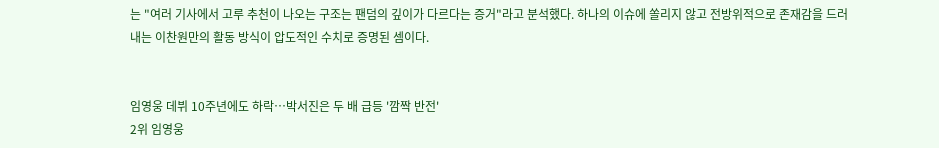는 "여러 기사에서 고루 추천이 나오는 구조는 팬덤의 깊이가 다르다는 증거"라고 분석했다. 하나의 이슈에 쏠리지 않고 전방위적으로 존재감을 드러내는 이찬원만의 활동 방식이 압도적인 수치로 증명된 셈이다.


임영웅 데뷔 10주년에도 하락…박서진은 두 배 급등 '깜짝 반전'
2위 임영웅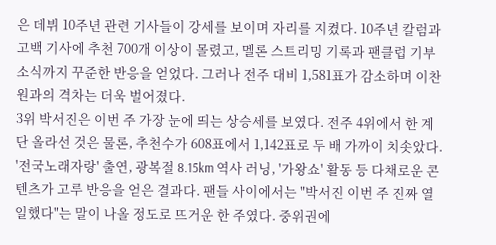은 데뷔 10주년 관련 기사들이 강세를 보이며 자리를 지켰다. 10주년 칼럼과 고백 기사에 추천 700개 이상이 몰렸고, 멜론 스트리밍 기록과 팬클럽 기부 소식까지 꾸준한 반응을 얻었다. 그러나 전주 대비 1,581표가 감소하며 이찬원과의 격차는 더욱 벌어졌다.
3위 박서진은 이번 주 가장 눈에 띄는 상승세를 보였다. 전주 4위에서 한 계단 올라선 것은 물론, 추천수가 608표에서 1,142표로 두 배 가까이 치솟았다. '전국노래자랑' 출연, 광복절 8.15km 역사 러닝, '가왕쇼' 활동 등 다채로운 콘텐츠가 고루 반응을 얻은 결과다. 팬들 사이에서는 "박서진 이번 주 진짜 열일했다"는 말이 나올 정도로 뜨거운 한 주였다. 중위권에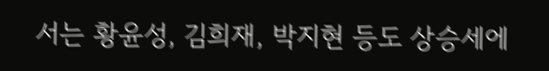서는 황윤성, 김희재, 박지현 등도 상승세에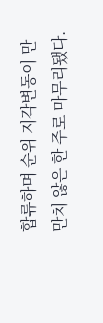합류하며 순위 지각변동이 만만치 않은 한 주로 마무리됐다.